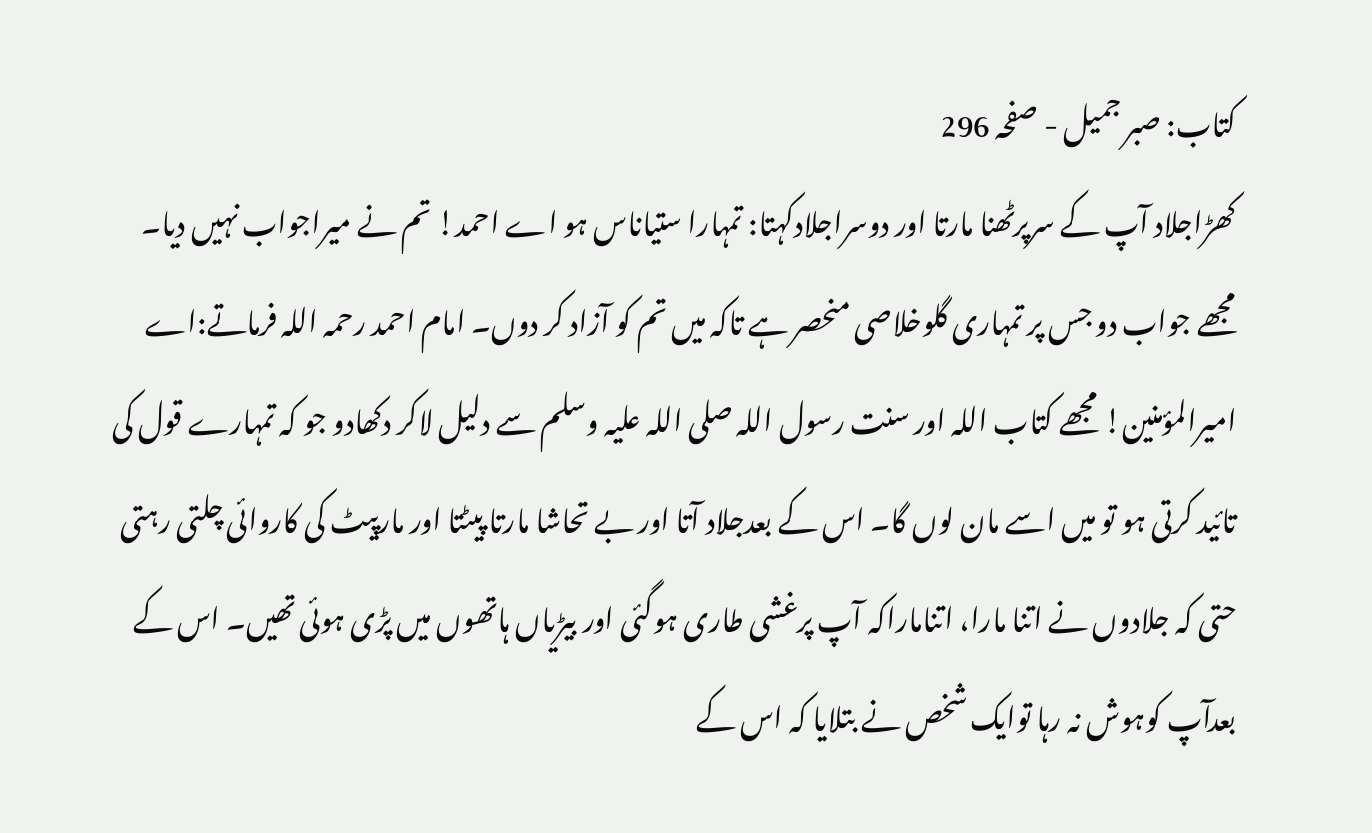کتاب: صبر جمیل - صفحہ 296
کھڑاجلاد آپ کے سرپرٹھنا مارتا اور دوسراجلادکہتا: تمہارا ستیاناس ہو اے احمد! تم نے میراجواب نہیں دیا۔ مجھے جواب دو جس پر تمہاری گلوخلاصی منحصر ہے تاکہ میں تم کو آزاد کر دوں۔ امام احمد رحمہ اللہ فرماتے:اے امیرالمؤمنین! مجھے کتاب اللہ اور سنت رسول اللہ صلی اللہ علیہ وسلم سے دلیل لاکر دکھادو جو کہ تمہارے قول کی تائید کرتی ہو تو میں اسے مان لوں گا۔ اس کے بعدجلاد آتا اور بے تحاشا مارتا پیٹتا اور مارپیٹ کی کاروائی چلتی رہتی حتی کہ جلادوں نے اتنا مارا، اتناماراکہ آپ پرغشی طاری ہوگئی اور بیڑیاں ہاتھوں میں پڑی ہوئی تھیں۔ اس کے بعدآپ کوہوش نہ رہا توایک شخص نے بتلایا کہ اس کے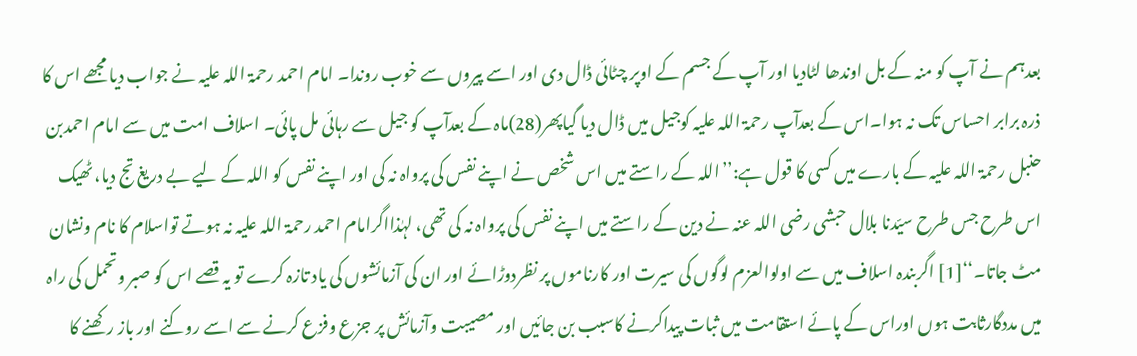بعدہم نے آپ کو منہ کے بل اوندھا لٹادیا اور آپ کے جسم کے اوپر چٹائی ڈال دی اور اسے پیروں سے خوب روندا۔ امام احمد رحمۃ اللہ علیہ نے جواب دیا مجھے اس کا ذرہ برابر احساس تک نہ ہوا۔اس کے بعدآپ رحمۃ اللہ علیہ کوجیل میں ڈال دیا گیاپھر(28)ماہ کے بعدآپ کو جیل سے رہائی مل پائی۔ اسلاف امت میں سے امام احمدبن حنبل رحمۃ اللہ علیہ کے بارے میں کسی کا قول ہے:’’اللہ کے راستے میں اس شخص نے اپنے نفس کی پرواہ نہ کی اور اپنے نفس کو اللہ کے لیے بے دریغ تج دیا، ٹھیک اس طرح جس طرح سیّدنا بلال حبشی رضی اللہ عنہ نے دین کے راستے میں اپنے نفس کی پرواہ نہ کی تھی، لہٰذااگرامام احمد رحمۃ اللہ علیہ نہ ہوتے تواسلام کا نام ونشان مٹ جاتا۔‘‘[1] اگربندہ اسلاف میں سے اولوالعزم لوگوں کی سیرت اور کارناموں پر نظردوڑائے اور ان کی آزمائشوں کی یاد تازہ کرے تو یہ قصے اس کو صبر وتحمل کی راہ میں مددگارثابت ہوں اوراس کے پائے استقامت میں ثبات پیداکرنے کاسبب بن جائیں اور مصیبت وآزمائش پر جزع وفزع کرنے سے اسے روکنے اور باز رکھنے کا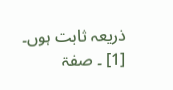ذریعہ ثابت ہوں۔
[1] ۔ صفۃ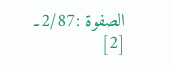الصفوۃ :2/87۔ [2]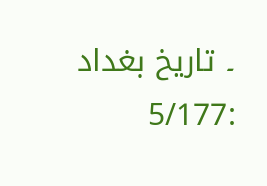۔ تاریخ بغداد :5/177